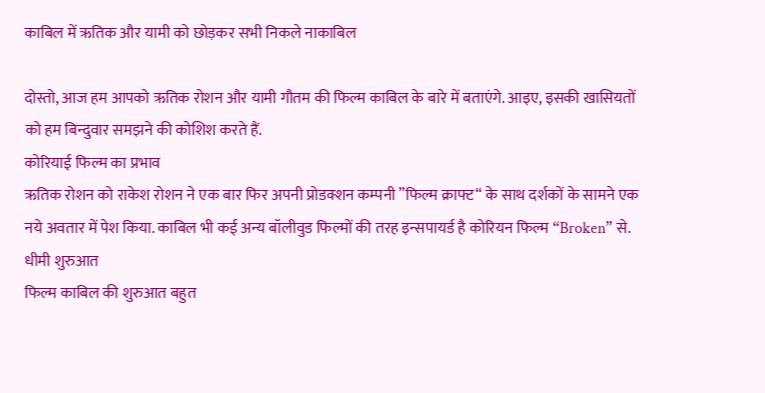काबिल में ऋतिक और यामी को छोड़कर सभी निकले नाकाबिल

दोस्तो, आज हम आपको ऋतिक रोशन और यामी गौतम की फिल्म काबिल के बारे में बताएंगे. आइए, इसकी खासियतों को हम बिन्दुवार समझने की कोशिश करते हैं.
कोरियाई फिल्म का प्रभाव
ऋतिक रोशन को राकेश रोशन ने एक बार फिर अपनी प्रोडक्शन कम्पनी ”फिल्म क्राफ्ट“ के साथ दर्शकों के सामने एक नये अवतार में पेश किया. काबिल भी कई अन्य बॉलीवुड फिल्मों की तरह इन्सपायर्ड है कोरियन फिल्म “Broken” से.
धीमी शुरुआत
फिल्म काबिल की शुरुआत बहुत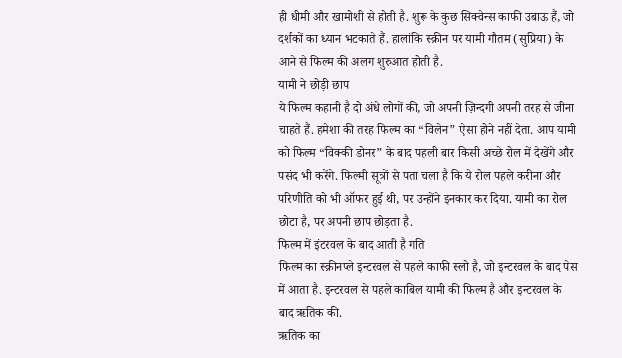ही धीमी और खामोशी से होती है. शुरू के कुछ सिक्वेन्स काफी उबाऊ हैं, जो दर्शकों का ध्यान भटकाते हैं. हालांकि स्क्रीन पर यामी गौतम (सुप्रिया) के आने से फिल्म की अलग शुरुआत होती है.
यामी ने छोड़ी छाप
ये फिल्म कहानी है दो अंधे लोगों की, जो अपनी ज़िन्दगी अपनी तरह से जीना चाहते हैं. हमेशा की तरह फिल्म का “विलेन” ऐसा होने नहीं देता. आप यामी को फिल्म “विक्की डोनर” के बाद पहली बार किसी अच्छे रोल में देखेंगे और पसंद भी करेंगे. फिल्मी सूत्रों से पता चला है कि ये रोल पहले करीना और परिणीति को भी ऑफर हुई थी, पर उन्होंने इनकार कर दिया. यामी का रोल छोटा है, पर अपनी छाप छोड़ता है.
फिल्म में इंटरवल के बाद आती है गति
फिल्म का स्क्रीनप्ले इन्टरवल से पहले काफी स्लो है, जो इन्टरवल के बाद पेस में आता है. इन्टरवल से पहले काबिल यामी की फिल्म है और इन्टरवल के बाद ऋतिक की.
ऋतिक का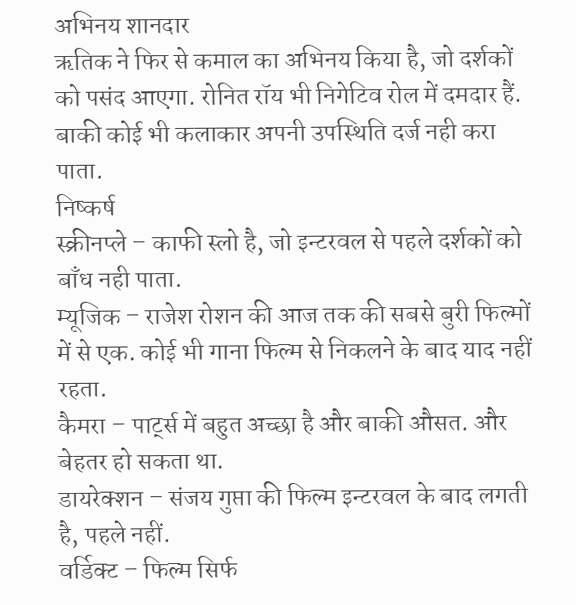अभिनय शानदार
ऋतिक ने फिर से कमाल का अभिनय किया है, जो दर्शकों को पसंद आएगा. रोनित रॉय भी निगेटिव रोल में दमदार हैं. बाकी कोई भी कलाकार अपनी उपस्थिति दर्ज नही करा पाता.
निष्कर्ष
स्क्रीनप्ले – काफी स्लो है, जो इन्टरवल से पहले दर्शकों को बाँध नही पाता.
म्यूजिक – राजेश रोशन की आज तक की सबसे बुरी फिल्मों में से एक. कोई भी गाना फिल्म से निकलने के बाद याद नहीं रहता.
कैमरा – पार्ट्स में बहुत अच्छा है और बाकी औसत. और बेहतर हो सकता था.
डायरेक्शन – संजय गुप्ता की फिल्म इन्टरवल के बाद लगती है, पहले नहीं.
वर्डिक्ट – फिल्म सिर्फ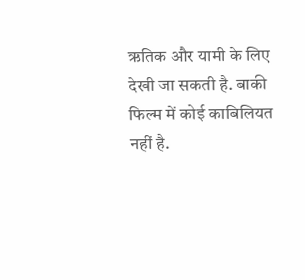ऋतिक और यामी के लिए देखी जा सकती है. बाकी फिल्म में कोई काबिलियत नहीं है.